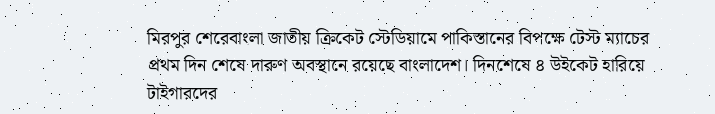মিরপুর শেরেবাংলা জাতীয় ক্রিকেট স্টেডিয়ামে পাকিস্তানের বিপক্ষে টেস্ট ম্যাচের প্রথম দিন শেষে দারুণ অবস্থানে রয়েছে বাংলাদেশ। দিনশেষে ৪ উইকেট হারিয়ে টাইগারদের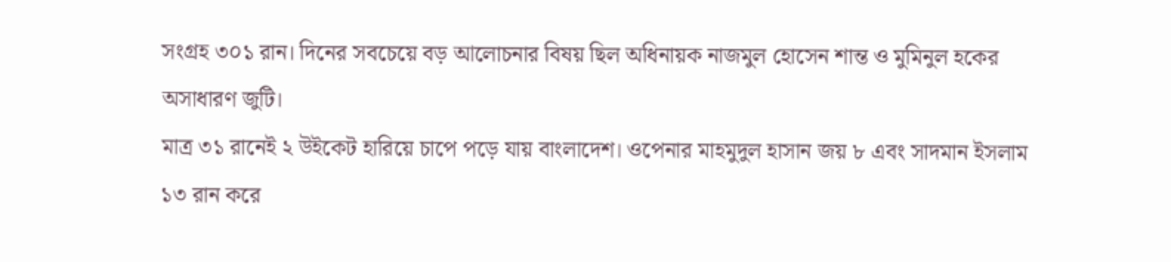সংগ্রহ ৩০১ রান। দিনের সবচেয়ে বড় আলোচনার বিষয় ছিল অধিনায়ক নাজমুল হোসেন শান্ত ও মুমিনুল হকের অসাধারণ জুটি।
মাত্র ৩১ রানেই ২ উইকেট হারিয়ে চাপে পড়ে যায় বাংলাদেশ। ওপেনার মাহমুদুল হাসান জয় ৮ এবং সাদমান ইসলাম ১৩ রান করে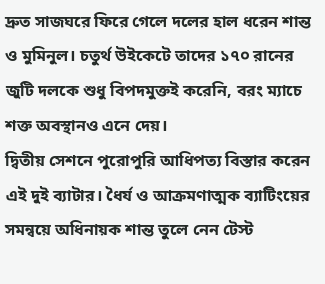দ্রুত সাজঘরে ফিরে গেলে দলের হাল ধরেন শান্ত ও মুমিনুল। চতুর্থ উইকেটে তাদের ১৭০ রানের জুটি দলকে শুধু বিপদমুক্তই করেনি, বরং ম্যাচে শক্ত অবস্থানও এনে দেয়।
দ্বিতীয় সেশনে পুরোপুরি আধিপত্য বিস্তার করেন এই দুই ব্যাটার। ধৈর্য ও আক্রমণাত্মক ব্যাটিংয়ের সমন্বয়ে অধিনায়ক শান্ত তুলে নেন টেস্ট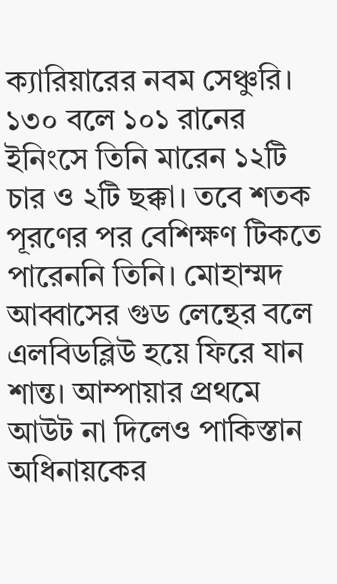ক্যারিয়ারের নবম সেঞ্চুরি। ১৩০ বলে ১০১ রানের ইনিংসে তিনি মারেন ১২টি চার ও ২টি ছক্কা। তবে শতক পূরণের পর বেশিক্ষণ টিকতে পারেননি তিনি। মোহাম্মদ আব্বাসের গুড লেন্থের বলে এলবিডব্লিউ হয়ে ফিরে যান শান্ত। আম্পায়ার প্রথমে আউট না দিলেও পাকিস্তান অধিনায়কের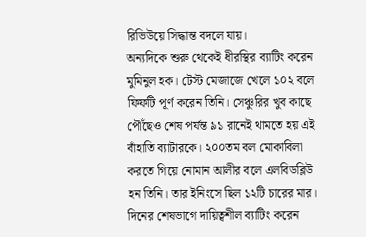রিভিউয়ে সিদ্ধান্ত বদলে যায়।
অন্যদিকে শুরু থেকেই ধীরস্থির ব্যাটিং করেন মুমিনুল হক। টেস্ট মেজাজে খেলে ১০২ বলে ফিফটি পূর্ণ করেন তিনি। সেঞ্চুরির খুব কাছে পৌঁছেও শেষ পর্যন্ত ৯১ রানেই থামতে হয় এই বাঁহাতি ব্যাটারকে। ২০০তম বল মোকাবিলা করতে গিয়ে নোমান আলীর বলে এলবিডব্লিউ হন তিনি। তার ইনিংসে ছিল ১২টি চারের মার।
দিনের শেষভাগে দায়িত্বশীল ব্যাটিং করেন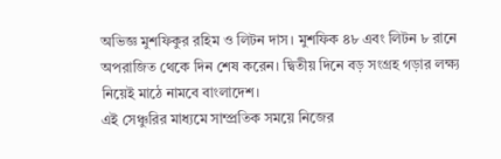অভিজ্ঞ মুশফিকুর রহিম ও লিটন দাস। মুশফিক ৪৮ এবং লিটন ৮ রানে অপরাজিত থেকে দিন শেষ করেন। দ্বিতীয় দিনে বড় সংগ্রহ গড়ার লক্ষ্য নিয়েই মাঠে নামবে বাংলাদেশ।
এই সেঞ্চুরির মাধ্যমে সাম্প্রতিক সময়ে নিজের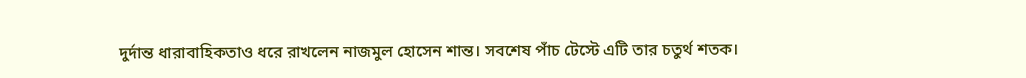দুর্দান্ত ধারাবাহিকতাও ধরে রাখলেন নাজমুল হোসেন শান্ত। সবশেষ পাঁচ টেস্টে এটি তার চতুর্থ শতক।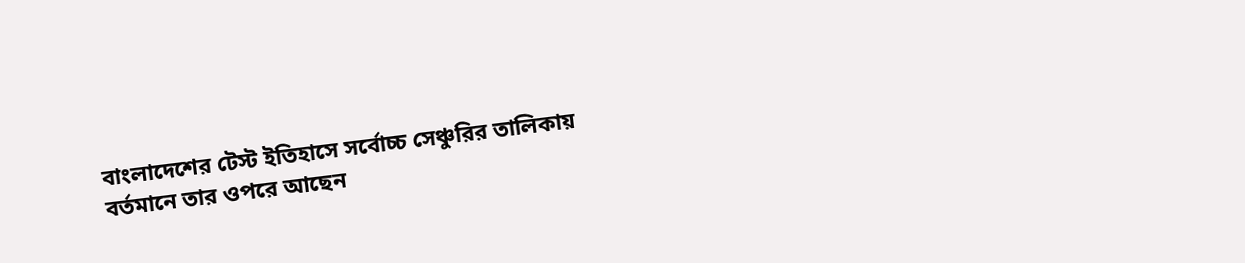বাংলাদেশের টেস্ট ইতিহাসে সর্বোচ্চ সেঞ্চুরির তালিকায় বর্তমানে তার ওপরে আছেন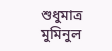শুধুমাত্র মুমিনুল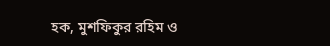হক, মুশফিকুর রহিম ও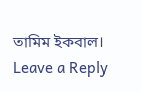তামিম ইকবাল।
Leave a Reply